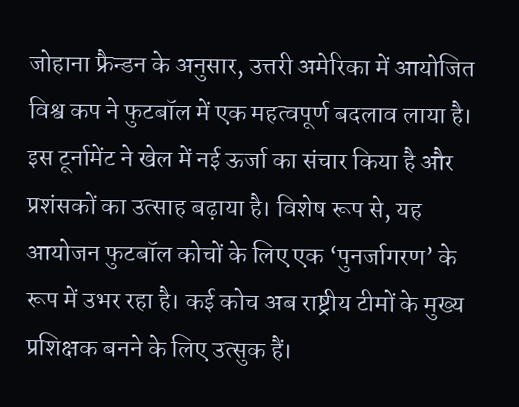जोहाना फ्रैन्डन के अनुसार, उत्तरी अमेरिका में आयोजित विश्व कप ने फुटबॉल में एक महत्वपूर्ण बदलाव लाया है। इस टूर्नामेंट ने खेल में नई ऊर्जा का संचार किया है और प्रशंसकों का उत्साह बढ़ाया है। विशेष रूप से, यह आयोजन फुटबॉल कोचों के लिए एक ‘पुनर्जागरण’ के रूप में उभर रहा है। कई कोच अब राष्ट्रीय टीमों के मुख्य प्रशिक्षक बनने के लिए उत्सुक हैं।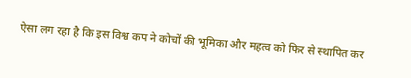ऐसा लग रहा है कि इस विश्व कप ने कोचों की भूमिका और महत्व को फिर से स्थापित कर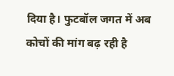दिया है। फुटबॉल जगत में अब कोचों की मांग बढ़ रही है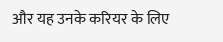और यह उनके करियर के लिए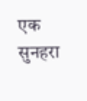एक सुनहरा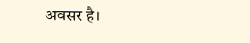अवसर है।